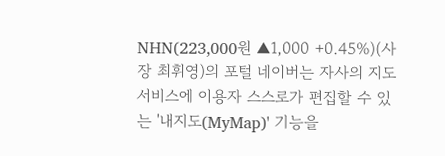NHN(223,000원 ▲1,000 +0.45%)(사장 최휘영)의 포털 네이버는 자사의 지도 서비스에 이용자 스스로가 편집할 수 있는 '내지도(MyMap)' 기능을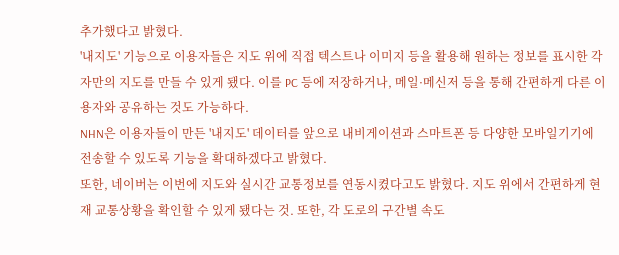추가했다고 밝혔다.
'내지도' 기능으로 이용자들은 지도 위에 직접 텍스트나 이미지 등을 활용해 원하는 정보를 표시한 각자만의 지도를 만들 수 있게 됐다. 이를 PC 등에 저장하거나, 메일·메신저 등을 통해 간편하게 다른 이용자와 공유하는 것도 가능하다.
NHN은 이용자들이 만든 '내지도' 데이터를 앞으로 내비게이션과 스마트폰 등 다양한 모바일기기에 전송할 수 있도록 기능을 확대하겠다고 밝혔다.
또한, 네이버는 이번에 지도와 실시간 교통정보를 연동시켰다고도 밝혔다. 지도 위에서 간편하게 현재 교통상황을 확인할 수 있게 됐다는 것. 또한, 각 도로의 구간별 속도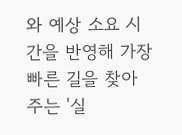와 예상 소요 시간을 반영해 가장 빠른 길을 찾아 주는 '실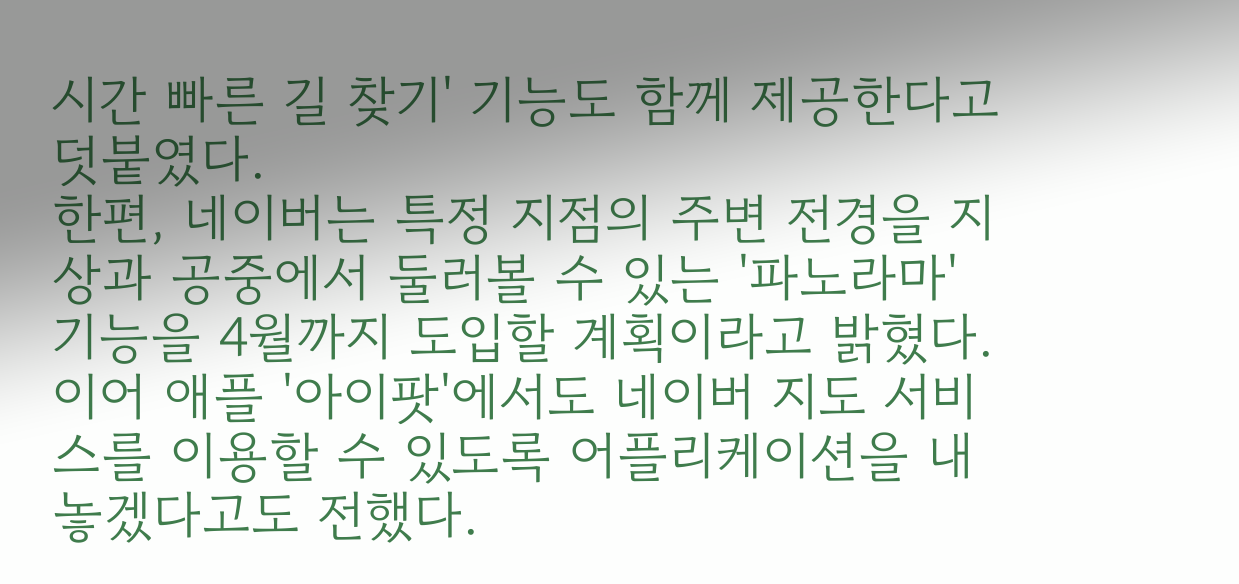시간 빠른 길 찾기' 기능도 함께 제공한다고 덧붙였다.
한편, 네이버는 특정 지점의 주변 전경을 지상과 공중에서 둘러볼 수 있는 '파노라마' 기능을 4월까지 도입할 계획이라고 밝혔다. 이어 애플 '아이팟'에서도 네이버 지도 서비스를 이용할 수 있도록 어플리케이션을 내놓겠다고도 전했다.